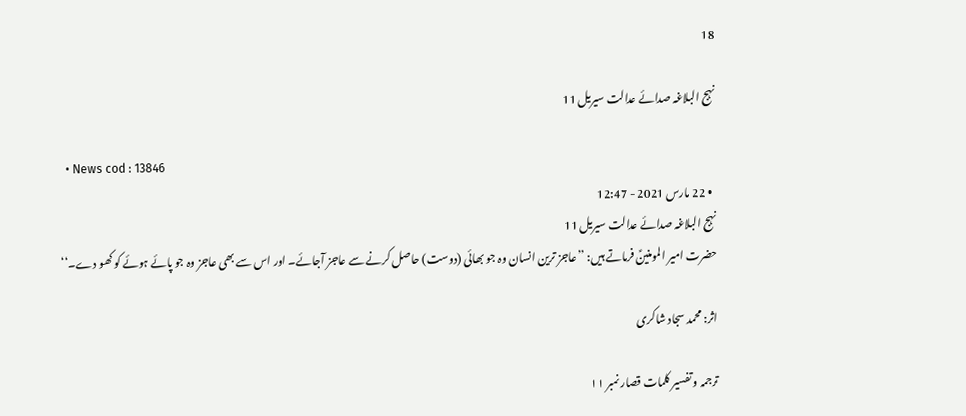18

نہج البلاغہ صدائے عدالت سیریل 11

  • News cod : 13846
  • 22 مارس 2021 - 12:47
نہج البلاغہ صدائے عدالت سیریل 11
حضرت امیر المومنینؑ فرماتے ہیں: ’’عاجز ترین انسان وہ جو بھائی (دوست) حاصل کرنے سے عاجز آجائے۔ اور اس سے بھی عاجز وہ جو پائے ہوئے کو کھو دے۔‘‘

اثر: محمد سجاد شاکری

ترجمہ و تفسیر کلمات قصار نمبر ۱۱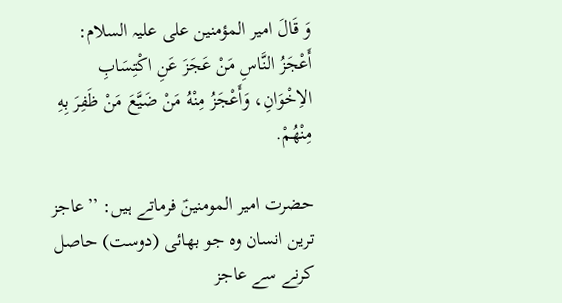وَ قَالَ امیر المؤمنین علی علیہ السلام: أَعْجَزُ النَّاسِ مَنْ عَجَزَ عَنِ اکْتِسَابِ الاِخْوَانِ، وَأَعْجَزُ مِنْهُ مَنْ ضَیَّعَ مَنْ ظَفِرَ بِهِ مِنْهُمْ.

حضرت امیر المومنینؑ فرماتے ہیں: ’’عاجز ترین انسان وہ جو بھائی (دوست) حاصل کرنے سے عاجز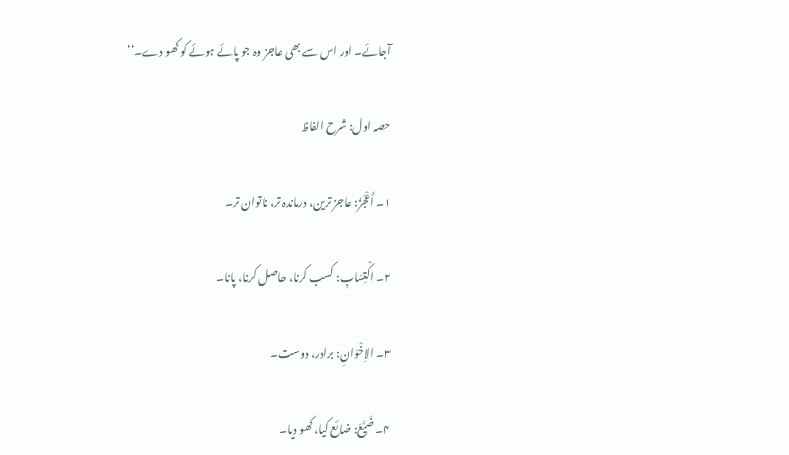آجائے۔ اور اس سے بھی عاجز وہ جو پائے ہوئے کو کھو دے۔‘‘

حصہ اول: شرح الفاظ

۱۔ أَعْجَزُ: عاجز ترین، درماندہ تر، ناتوان تر۔

۲۔ اکْتِسَابِ: کسب کرنا، حاصل کرنا، پانا۔

۳۔ الاِخْوَانِ: برادر، دوست۔

۴۔ ضَیَّعَ: ضائع کیا، کھو دیا۔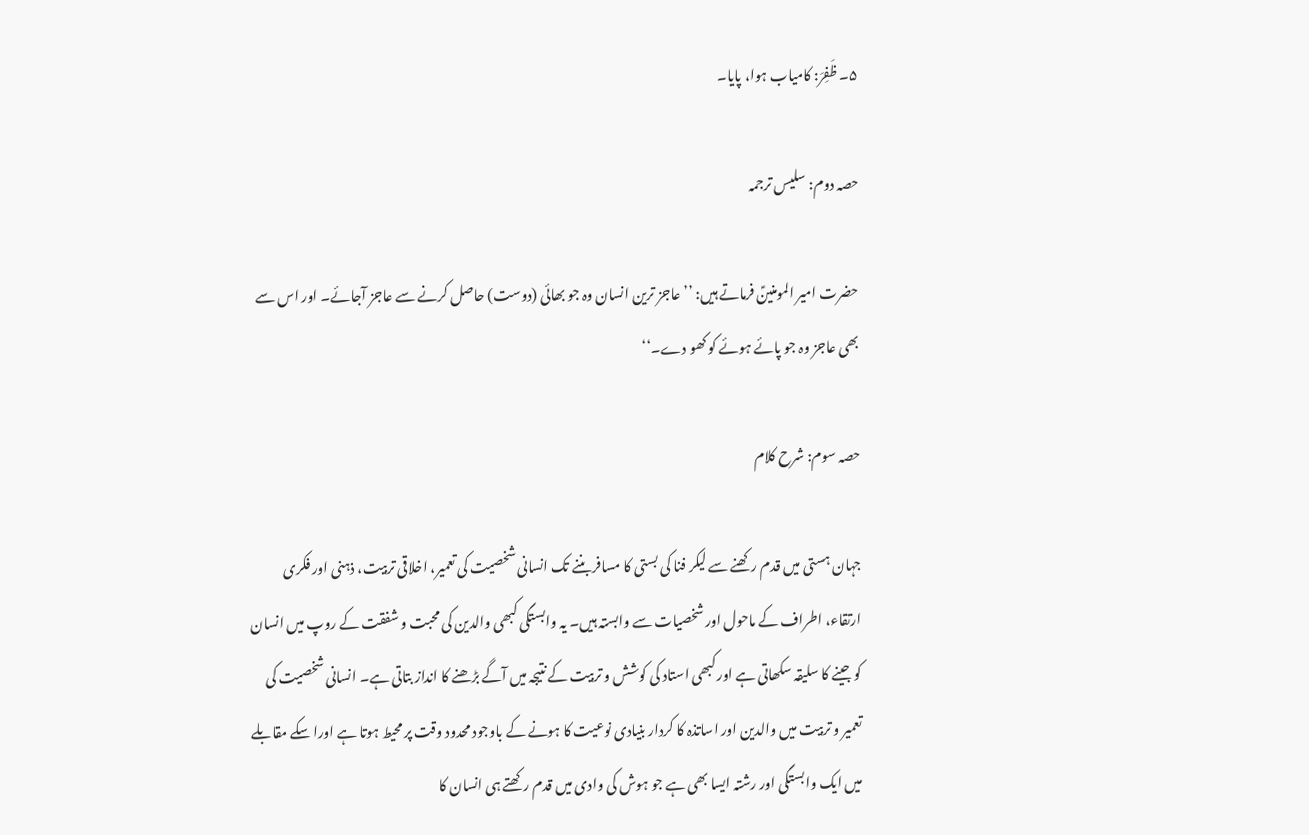۵۔ ظَفِرَ: کامیاب ہوا، پایا۔

حصہ دوم: سلیس ترجمہ

حضرت امیر المومنینؑ فرماتے ہیں: ’’عاجز ترین انسان وہ جو بھائی (دوست) حاصل کرنے سے عاجز آجائے۔ اور اس سے بھی عاجز وہ جو پائے ہوئے کو کھو دے۔‘‘

حصہ سوم: شرح کلام

جہان ہستی میں قدم رکھنے سے لیکر فنا کی بستی کا مسافر بننے تک انسانی شخصیت کی تعمیر، اخلاقی تربیت، ذہنی اور فکری ارتقاء، اطراف کے ماحول اور شخصیات سے وابستہ ہیں۔ یہ وابستگی کبھی والدین کی محبت و شفقت کے روپ میں انسان کو جینے کا سلیقہ سکھاتی ہے اور کبھی استاد کی کوشش و تربیت کے نتیجہ میں آگے بڑھنے کا انداز بتاتی ہے۔ انسانی شخصیت کی تعمیر و تربیت میں والدین اور اساتذہ کا کردار بنیادی نوعیت کا ہونے کے باوجود محدود وقت پر محیط ہوتا ہے اورا سکے مقابلے میں ایک وابستگی اور رشتہ ایسا بھی ہے جو ہوش کی وادی میں قدم رکھتے ہی انسان کا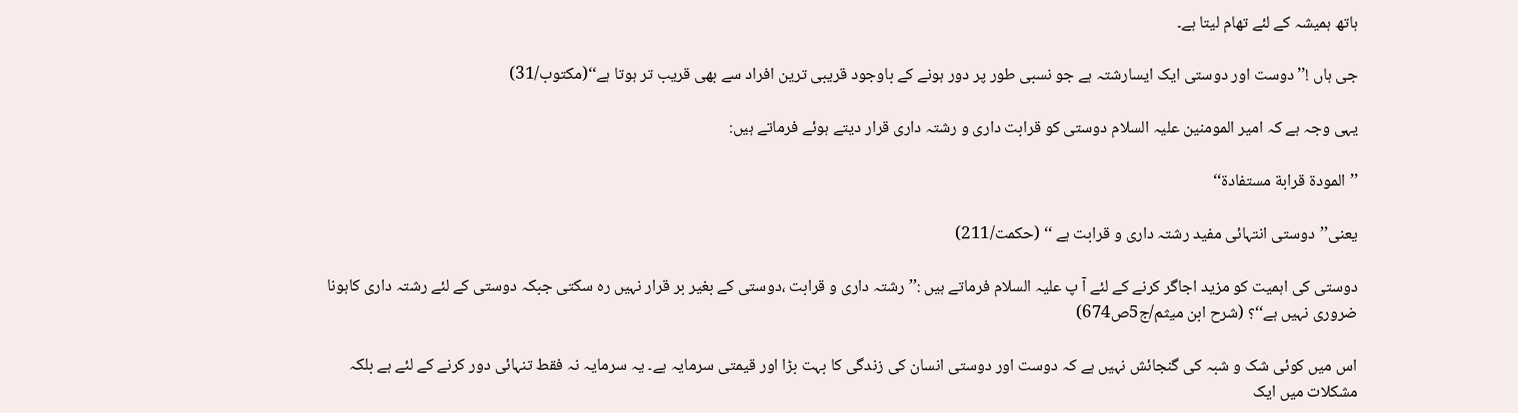ہاتھ ہمیشہ کے لئے تھام لیتا ہے۔

جی ہاں !’’ دوست اور دوستی ایک ایسارشتہ ہے جو نسبی طور پر دور ہونے کے باوجود قریبی ترین افراد سے بھی قریب تر ہوتا ہے‘‘(مکتوب/31)

یہی وجہ ہے کہ امیر المومنین علیہ السلام دوستی کو قرابت داری و رشتہ داری قرار دیتے ہوئے فرماتے ہیں:

’’المودة قرابة مستفادة‘‘

یعنی’’دوستی انتہائی مفید رشتہ داری و قرابت ہے ‘‘ (حکمت/211)

دوستی کی اہمیت کو مزید اجاگر کرنے کے لئے آ پ علیہ السلام فرماتے ہیں :’’رشتہ داری و قرابت ،دوستی کے بغیر بر قرار نہیں رہ سکتی جبکہ دوستی کے لئے رشتہ داری کاہونا ضروری نہیں ہے‘‘؟ (شرح ابن میثم/ج5ص674)

اس میں کوئی شک و شبہ کی گنجائش نہیں ہے کہ دوست اور دوستی انسان کی زندگی کا بہت بڑا اور قیمتی سرمایہ ہے۔ یہ سرمایہ نہ فقط تنہائی دور کرنے کے لئے ہے بلکہ مشکلات میں ایک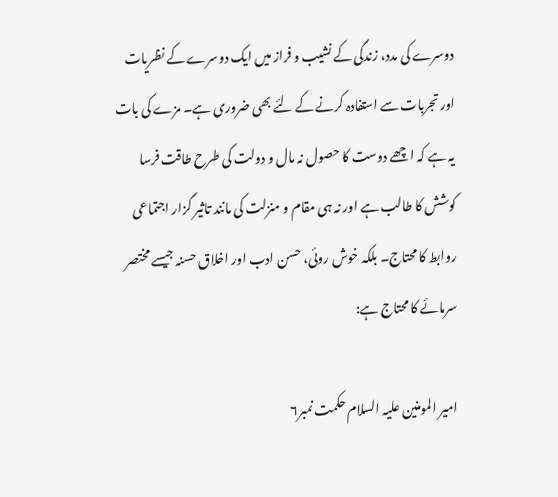دوسرے کی مدد، زندگی کے نشیب و فراز میں ایک دوسرے کے نظریات اور تجربات سے استفادہ کرنے کے لئے بھی ضروری ہے۔ مزے کی بات یہ ہے کہ اچھے دوست کا حصول نہ مال و دولت کی طرح طاقت فرسا کوشش کا طالب ہے اور نہ ہی مقام و منزلت کی مانند تاثیر گزار اجتماعی روابط کا محتاج۔ بلکہ خوش روئی، حسن ادب اور اخلاق حسنہ جیسے مختصر سرمائے کا محتاج ہے:

امیر المومنین علیہ السلام حکمت نمبر۶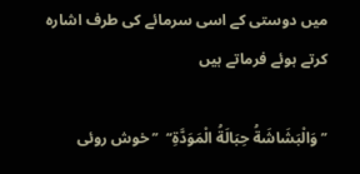میں دوستی کے اسی سرمائے کی طرف اشارہ کرتے ہوئے فرماتے ہیں

’’ وَالْبَشَاشَةُ حِبَالَةُ الْمَوَدَّةِ‘‘  ’’خوش روئی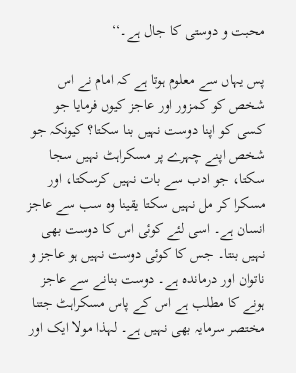محبت و دوستی کا جال ہے۔‘‘

پس یہاں سے معلوم ہوتا ہے کہ امام نے اس شخص کو کمزور اور عاجز کیوں فرمایا جو کسی کو اپنا دوست نہیں بنا سکتا؟ کیونکہ جو شخص اپنے چہرے پر مسکراہٹ نہیں سجا سکتا، جو ادب سے بات نہیں کرسکتا، اور مسکرا کر مل نہیں سکتا یقینا وہ سب سے عاجز انسان ہے۔ اسی لئے کوئی اس کا دوست بھی نہیں بنتا۔ جس کا کوئی دوست نہیں ہو عاجز و ناتوان اور درماندہ ہے۔ دوست بنانے سے عاجز ہونے کا مطلب ہے اس کے پاس مسکراہٹ جتنا مختصر سرمایہ بھی نہیں ہے۔ لہذا مولا ایک اور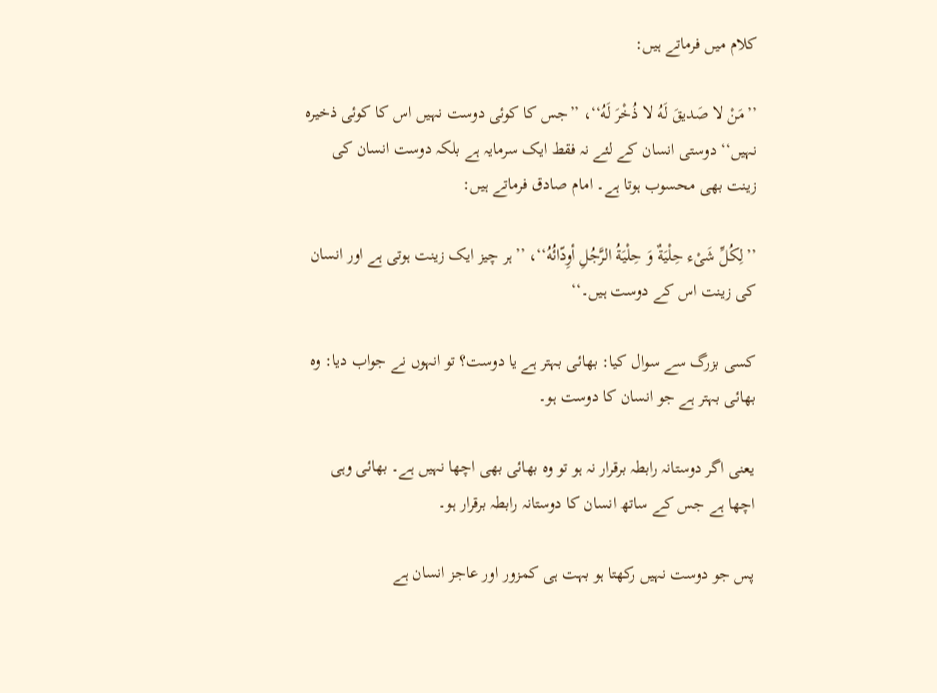کلام میں فرماتے ہیں:

’’مَنْ لا صَديقَ لَهُ لا ذُخْرَ لَهُ‘‘، ’’جس کا کوئی دوست نہیں اس کا کوئی ذخیرہ نہیں‘‘ دوستی انسان کے لئے نہ فقط ایک سرمایہ ہے بلکہ دوست انسان کی زینت بھی محسوب ہوتا ہے۔ امام صادق فرماتے ہیں:

’’لِکُلِّ شَىْء حِلْيَةٌ وَ حِلْيَةُ الرَّجُلِ أوِدّائُهُ‘‘، ’’ہر چیز ایک زینت ہوتی ہے اور انسان کی زینت اس کے دوست ہیں۔‘‘

کسی بزرگ سے سوال کیا: بھائی بہتر ہے یا دوست؟ تو انہوں نے جواب دیا: وہ بھائی بہتر ہے جو انسان کا دوست ہو۔

یعنی اگر دوستانہ رابطہ برقرار نہ ہو تو وہ بھائی بھی اچھا نہیں ہے۔ بھائی وہی اچھا ہے جس کے ساتھ انسان کا دوستانہ رابطہ برقرار ہو۔

پس جو دوست نہیں رکھتا ہو بہت ہی کمزور اور عاجز انسان ہے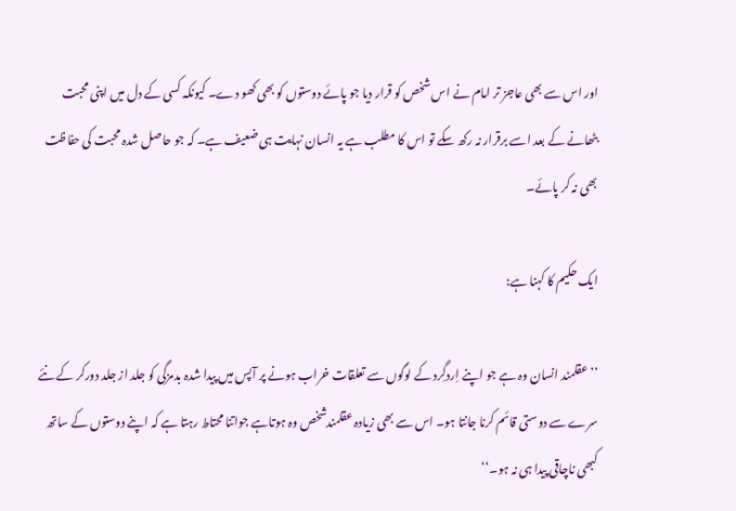اور اس سے بھی عاجز تر امام نے اس شخص کو قرار دیا جو پائے دوستوں کو بھی کھو دے۔ کیونکہ کسی کے دل میں اپنی محبت بٹھانے کے بعد اسے برقرار نہ رکھ سکے تو اس کا مطلب ہے یہ انسان نہایت ہی ضعیف ہے۔ کہ جو حاصل شدہ محبت کی حفاظت بھی نہ کر پائے۔

ایک حکیم کا کہنا ہے:

’’عقلمند انسان وہ ہے جو اپنے اِردگِرد کے لوگوں سے تعلقات خراب ہونے پر آپس میں پیدا شدہ بدمزگی کو جلد از جلد دورکر کے نئے سرے سے دوستی قائم کرنا جانتا ہو۔ اس سے بھی زیادہ عقلمندشخص وہ ہوتاہے جواتنا محتاط رہتا ہے کہ اپنے دوستوں کے ساتھ کبھی ناچاقی پیدا ہی نہ ہو۔‘‘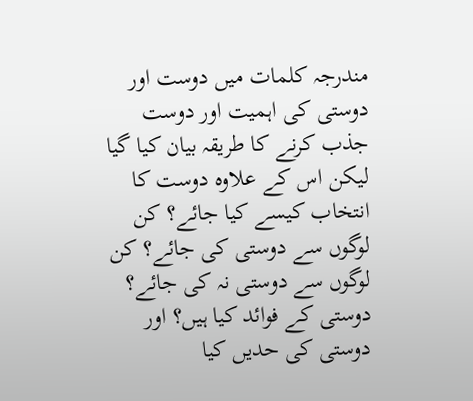مندرجہ کلمات میں دوست اور دوستی کی اہمیت اور دوست جذب کرنے کا طریقہ بیان کیا گیا لیکن اس کے علاوہ دوست کا انتخاب کیسے کیا جائے؟ کن لوگوں سے دوستی کی جائے؟ کن لوگوں سے دوستی نہ کی جائے؟ دوستی کے فوائد کیا ہیں؟ اور دوستی کی حدیں کیا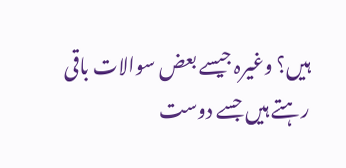ہیں؟ وغیرہ جیسے بعض سوالات باقی رہتے ہیں جسے دوست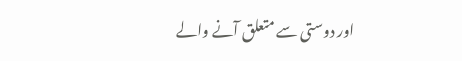اور دوستی سے متعلق آنے والے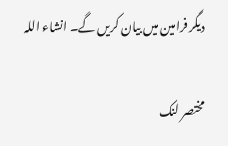دیگر فرامین میں بیان کریں گے۔ انشاء اللہ

مختصر لنک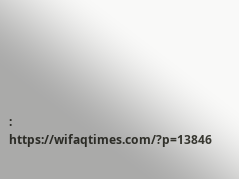: https://wifaqtimes.com/?p=13846